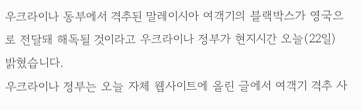우크라이나 동부에서 격추된 말레이시아 여객기의 블랙박스가 영국으로 전달돼 해독될 것이라고 우크라이나 정부가 현지시간 오늘(22일) 밝혔습니다.
우크라이나 정부는 오늘 자체 웹사이트에 올린 글에서 여객기 격추 사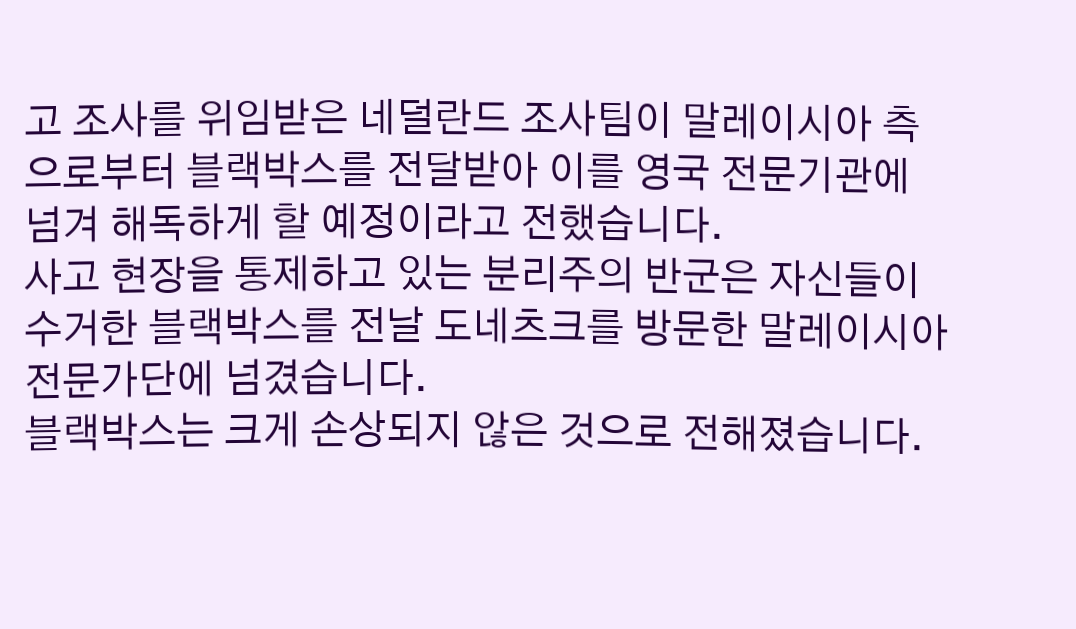고 조사를 위임받은 네덜란드 조사팀이 말레이시아 측으로부터 블랙박스를 전달받아 이를 영국 전문기관에 넘겨 해독하게 할 예정이라고 전했습니다.
사고 현장을 통제하고 있는 분리주의 반군은 자신들이 수거한 블랙박스를 전날 도네츠크를 방문한 말레이시아 전문가단에 넘겼습니다.
블랙박스는 크게 손상되지 않은 것으로 전해졌습니다.